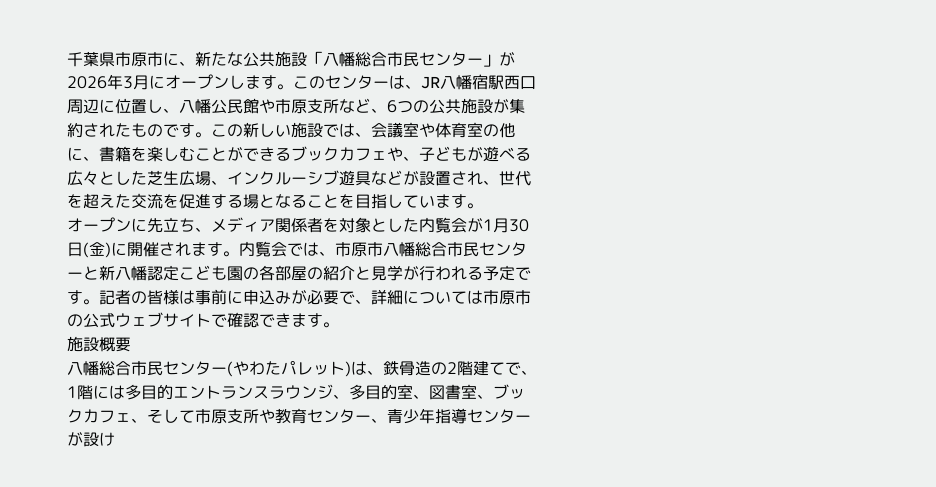千葉県市原市に、新たな公共施設「八幡総合市民センター」が2026年3月にオープンします。このセンターは、JR八幡宿駅西口周辺に位置し、八幡公民館や市原支所など、6つの公共施設が集約されたものです。この新しい施設では、会議室や体育室の他に、書籍を楽しむことができるブックカフェや、子どもが遊べる広々とした芝生広場、インクルーシブ遊具などが設置され、世代を超えた交流を促進する場となることを目指しています。
オープンに先立ち、メディア関係者を対象とした内覧会が1月30日(金)に開催されます。内覧会では、市原市八幡総合市民センターと新八幡認定こども園の各部屋の紹介と見学が行われる予定です。記者の皆様は事前に申込みが必要で、詳細については市原市の公式ウェブサイトで確認できます。
施設概要
八幡総合市民センター(やわたパレット)は、鉄骨造の2階建てで、1階には多目的エントランスラウンジ、多目的室、図書室、ブックカフェ、そして市原支所や教育センター、青少年指導センターが設け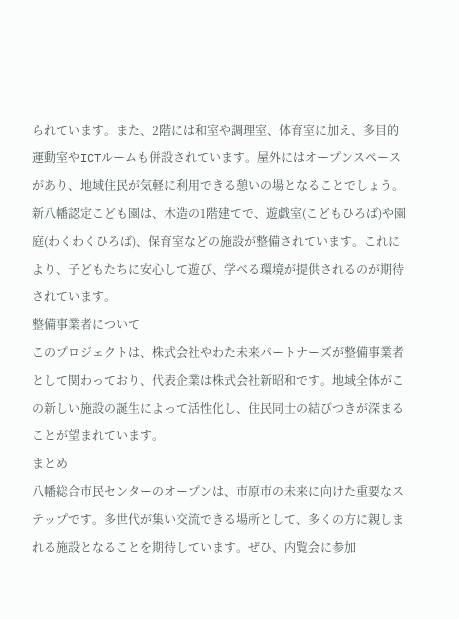られています。また、2階には和室や調理室、体育室に加え、多目的運動室やICTルームも併設されています。屋外にはオープンスペースがあり、地域住民が気軽に利用できる憩いの場となることでしょう。
新八幡認定こども園は、木造の1階建てで、遊戯室(こどもひろば)や園庭(わくわくひろば)、保育室などの施設が整備されています。これにより、子どもたちに安心して遊び、学べる環境が提供されるのが期待されています。
整備事業者について
このプロジェクトは、株式会社やわた未来パートナーズが整備事業者として関わっており、代表企業は株式会社新昭和です。地域全体がこの新しい施設の誕生によって活性化し、住民同士の結びつきが深まることが望まれています。
まとめ
八幡総合市民センターのオープンは、市原市の未来に向けた重要なステップです。多世代が集い交流できる場所として、多くの方に親しまれる施設となることを期待しています。ぜひ、内覧会に参加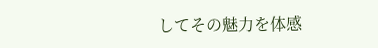してその魅力を体感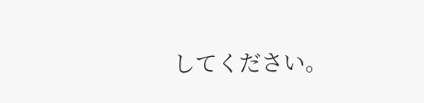してください。